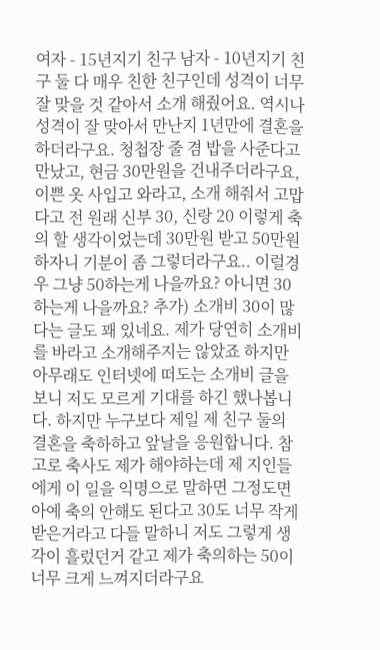여자 - 15년지기 친구 남자 - 10년지기 친구 둘 다 매우 친한 친구인데 성격이 너무 잘 맞을 것 같아서 소개 해줬어요. 역시나 성격이 잘 맞아서 만난지 1년만에 결혼을 하더라구요. 청첩장 줄 겸 밥을 사준다고 만났고, 현금 30만원을 건내주더라구요, 이쁜 옷 사입고 와라고, 소개 해줘서 고맙다고 전 원래 신부 30, 신랑 20 이렇게 축의 할 생각이었는데 30만원 받고 50만원 하자니 기분이 좀 그렇더라구요.. 이럴경우 그냥 50하는게 나을까요? 아니면 30하는게 나을까요? 추가) 소개비 30이 많다는 글도 꽤 있네요. 제가 당연히 소개비를 바라고 소개해주지는 않았죠 하지만 아무래도 인터넷에 떠도는 소개비 글을 보니 저도 모르게 기대를 하긴 했나봅니다. 하지만 누구보다 제일 제 친구 둘의 결혼을 축하하고 앞날을 응원합니다. 참고로 축사도 제가 해야하는데 제 지인들에게 이 일을 익명으로 말하면 그정도면 아예 축의 안해도 된다고 30도 너무 작게 받은거라고 다들 말하니 저도 그렇게 생각이 흘렀던거 같고 제가 축의하는 50이 너무 크게 느껴지더라구요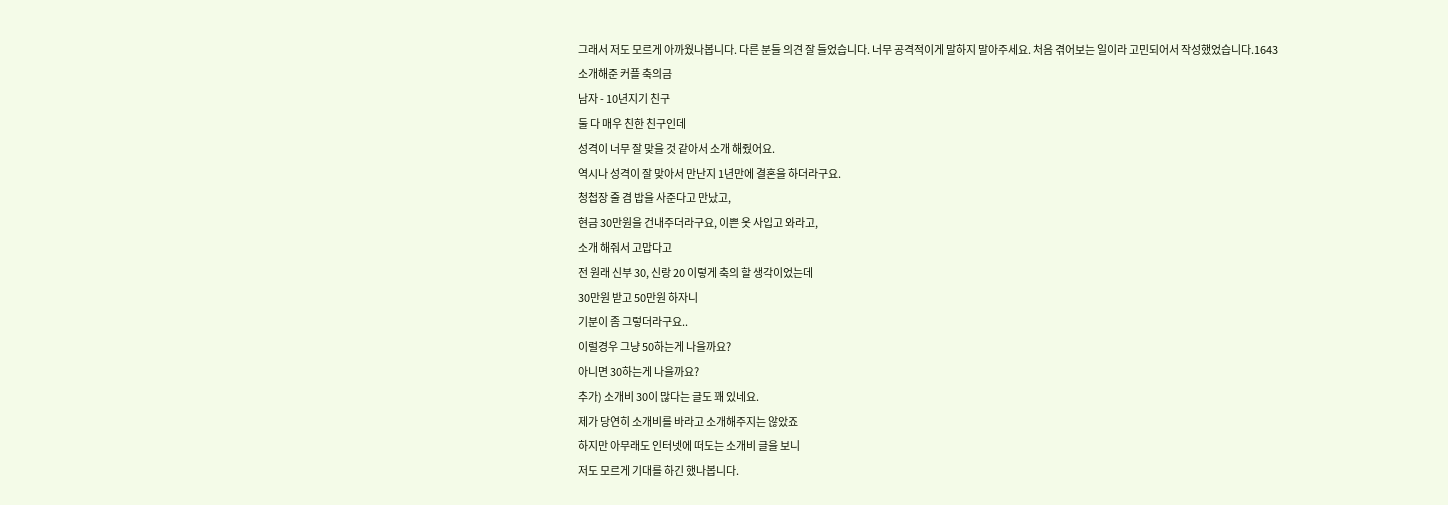그래서 저도 모르게 아까웠나봅니다. 다른 분들 의견 잘 들었습니다. 너무 공격적이게 말하지 말아주세요. 처음 겪어보는 일이라 고민되어서 작성했었습니다.1643
소개해준 커플 축의금
남자 - 10년지기 친구
둘 다 매우 친한 친구인데
성격이 너무 잘 맞을 것 같아서 소개 해줬어요.
역시나 성격이 잘 맞아서 만난지 1년만에 결혼을 하더라구요.
청첩장 줄 겸 밥을 사준다고 만났고,
현금 30만원을 건내주더라구요, 이쁜 옷 사입고 와라고,
소개 해줘서 고맙다고
전 원래 신부 30, 신랑 20 이렇게 축의 할 생각이었는데
30만원 받고 50만원 하자니
기분이 좀 그렇더라구요..
이럴경우 그냥 50하는게 나을까요?
아니면 30하는게 나을까요?
추가) 소개비 30이 많다는 글도 꽤 있네요.
제가 당연히 소개비를 바라고 소개해주지는 않았죠
하지만 아무래도 인터넷에 떠도는 소개비 글을 보니
저도 모르게 기대를 하긴 했나봅니다.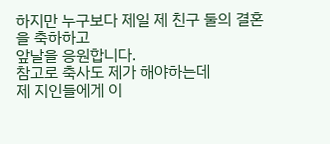하지만 누구보다 제일 제 친구 둘의 결혼을 축하하고
앞날을 응원합니다.
참고로 축사도 제가 해야하는데
제 지인들에게 이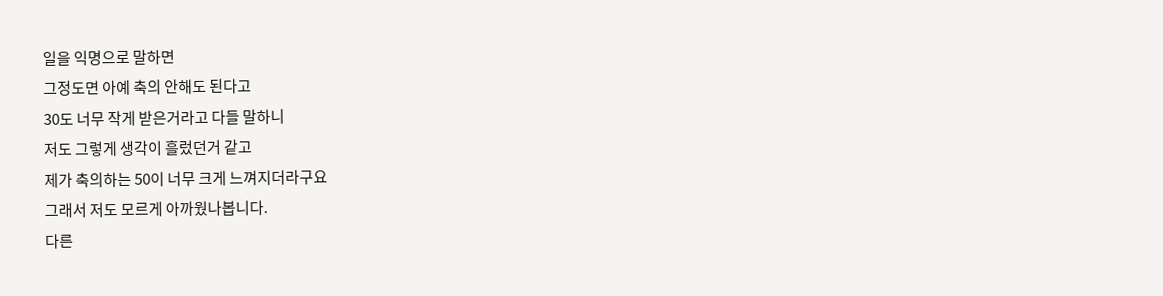일을 익명으로 말하면
그정도면 아예 축의 안해도 된다고
30도 너무 작게 받은거라고 다들 말하니
저도 그렇게 생각이 흘렀던거 같고
제가 축의하는 50이 너무 크게 느껴지더라구요
그래서 저도 모르게 아까웠나봅니다.
다른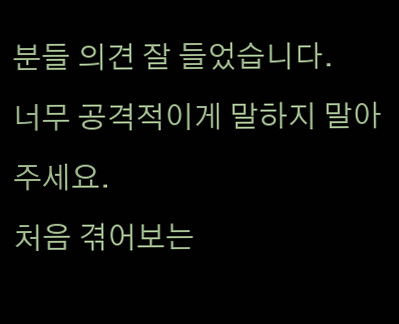분들 의견 잘 들었습니다.
너무 공격적이게 말하지 말아주세요.
처음 겪어보는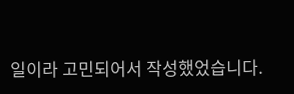일이라 고민되어서 작성했었습니다.